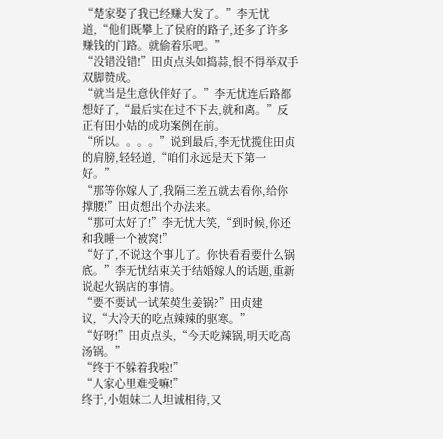“楚家娶了我已经赚大发了。”李无忧道,“他们既攀上了侯府的路子,还多了许多赚钱的门路。就偷着乐吧。”
“没错没错!”田贞点头如捣蒜,恨不得举双手双脚赞成。
“就当是生意伙伴好了。”李无忧连后路都想好了,“最后实在过不下去,就和离。”反正有田小姑的成功案例在前。
“所以。。。。”说到最后,李无忧揽住田贞的肩膀,轻轻道,“咱们永远是天下第一好。”
“那等你嫁人了,我隔三差五就去看你,给你撑腰!”田贞想出个办法来。
“那可太好了!”李无忧大笑,“到时候,你还和我睡一个被窝!”
“好了,不说这个事儿了。你快看看要什么锅底。”李无忧结束关于结婚嫁人的话题,重新说起火锅店的事情。
“要不要试一试茱萸生姜锅?”田贞建议,“大冷天的吃点辣辣的驱寒。”
“好呀!”田贞点头,“今天吃辣锅,明天吃高汤锅。”
“终于不躲着我啦!”
“人家心里难受嘛!”
终于,小姐妹二人坦诚相待,又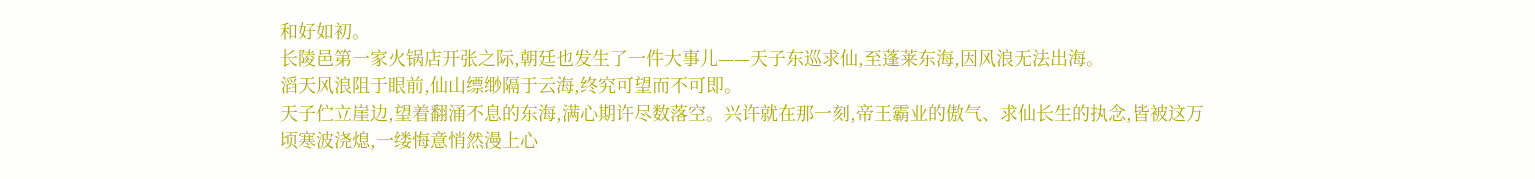和好如初。
长陵邑第一家火锅店开张之际,朝廷也发生了一件大事儿——天子东巡求仙,至蓬莱东海,因风浪无法出海。
滔天风浪阻于眼前,仙山缥缈隔于云海,终究可望而不可即。
天子伫立崖边,望着翻涌不息的东海,满心期许尽数落空。兴许就在那一刻,帝王霸业的傲气、求仙长生的执念,皆被这万顷寒波浇熄,一缕悔意悄然漫上心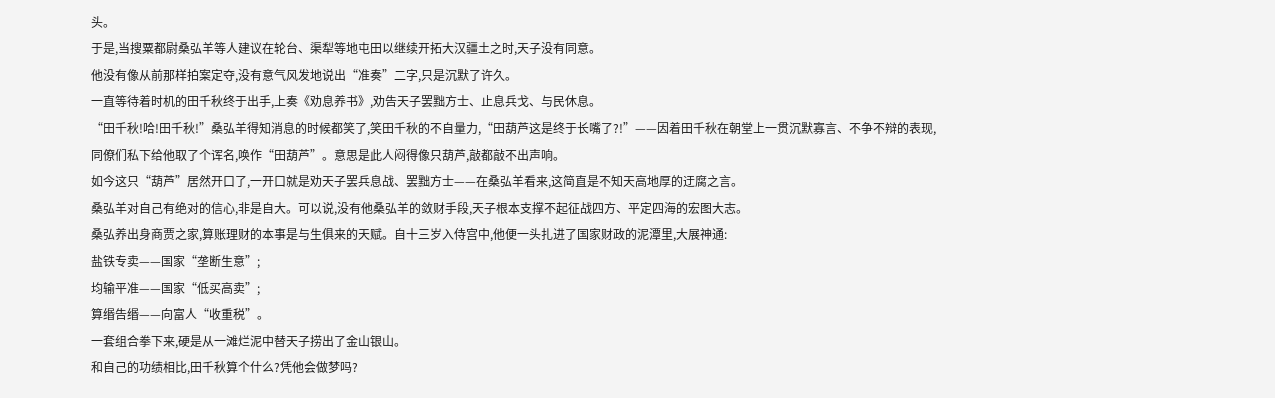头。
于是,当搜粟都尉桑弘羊等人建议在轮台、渠犁等地屯田以继续开拓大汉疆土之时,天子没有同意。
他没有像从前那样拍案定夺,没有意气风发地说出“准奏”二字,只是沉默了许久。
一直等待着时机的田千秋终于出手,上奏《劝息养书》,劝告天子罢黜方士、止息兵戈、与民休息。
“田千秋!哈!田千秋!”桑弘羊得知消息的时候都笑了,笑田千秋的不自量力,“田葫芦这是终于长嘴了?!”——因着田千秋在朝堂上一贯沉默寡言、不争不辩的表现,同僚们私下给他取了个诨名,唤作“田葫芦”。意思是此人闷得像只葫芦,敲都敲不出声响。
如今这只“葫芦”居然开口了,一开口就是劝天子罢兵息战、罢黜方士——在桑弘羊看来,这简直是不知天高地厚的迂腐之言。
桑弘羊对自己有绝对的信心,非是自大。可以说,没有他桑弘羊的敛财手段,天子根本支撑不起征战四方、平定四海的宏图大志。
桑弘养出身商贾之家,算账理财的本事是与生俱来的天赋。自十三岁入侍宫中,他便一头扎进了国家财政的泥潭里,大展神通:
盐铁专卖——国家“垄断生意”;
均输平准——国家“低买高卖”;
算缗告缗——向富人“收重税”。
一套组合拳下来,硬是从一滩烂泥中替天子捞出了金山银山。
和自己的功绩相比,田千秋算个什么?凭他会做梦吗?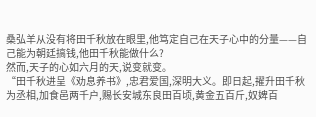桑弘羊从没有将田千秋放在眼里,他笃定自己在天子心中的分量——自己能为朝廷搞钱,他田千秋能做什么?
然而,天子的心如六月的天,说变就变。
“田千秋进呈《劝息养书》,忠君爱国,深明大义。即日起,擢升田千秋为丞相,加食邑两千户,赐长安城东良田百顷,黄金五百斤,奴婢百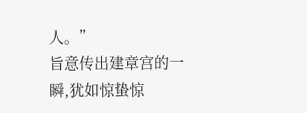人。”
旨意传出建章宫的一瞬,犹如惊蛰惊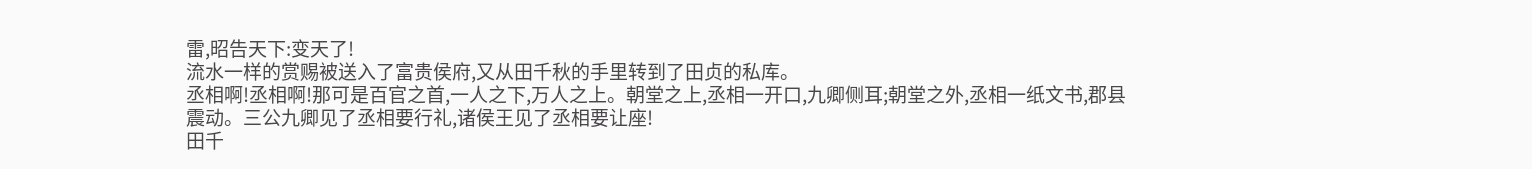雷,昭告天下:变天了!
流水一样的赏赐被送入了富贵侯府,又从田千秋的手里转到了田贞的私库。
丞相啊!丞相啊!那可是百官之首,一人之下,万人之上。朝堂之上,丞相一开口,九卿侧耳;朝堂之外,丞相一纸文书,郡县震动。三公九卿见了丞相要行礼,诸侯王见了丞相要让座!
田千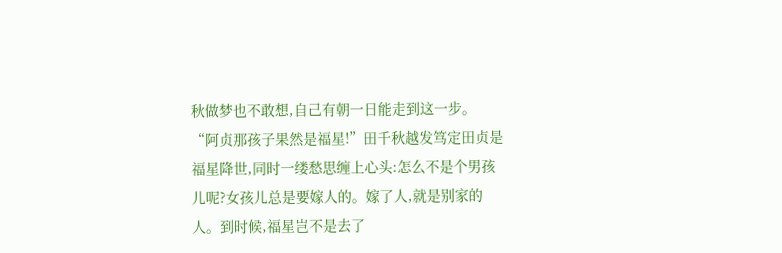秋做梦也不敢想,自己有朝一日能走到这一步。
“阿贞那孩子果然是福星!”田千秋越发笃定田贞是福星降世,同时一缕愁思缠上心头:怎么不是个男孩儿呢?女孩儿总是要嫁人的。嫁了人,就是别家的人。到时候,福星岂不是去了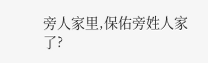旁人家里,保佑旁姓人家了?